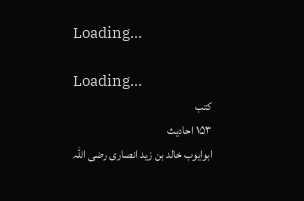Loading...

Loading...
کتب
۱۵۳ احادیث
ابوایوب خالد بن زید انصاری رضی اللہ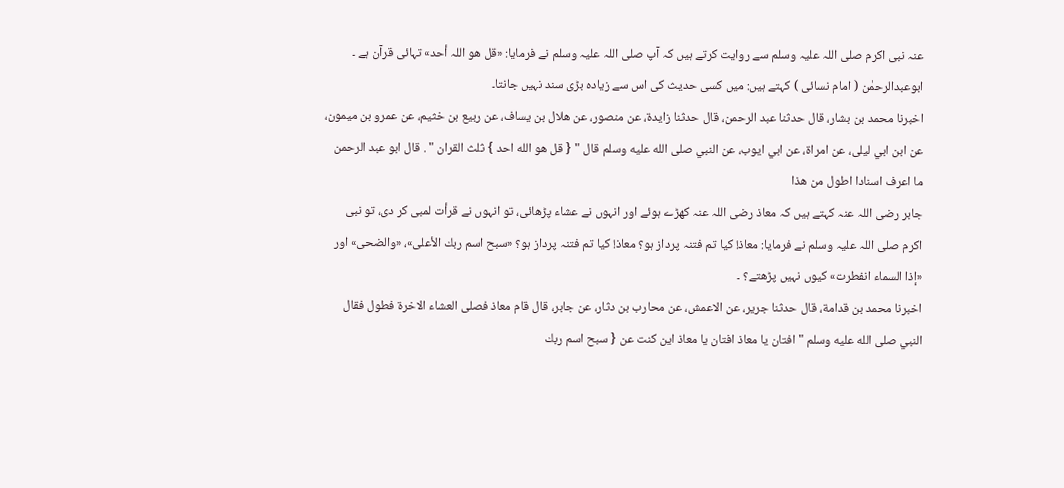عنہ نبی اکرم صلی اللہ علیہ وسلم سے روایت کرتے ہیں کہ آپ صلی اللہ علیہ وسلم نے فرمایا: «قل هو اللہ أحد» تہائی قرآن ہے ۔ ابوعبدالرحمٰن ( امام نسائی ) کہتے ہیں: میں کسی حدیث کی اس سے زیادہ بڑی سند نہیں جانتا۔
اخبرنا محمد بن بشار، قال حدثنا عبد الرحمن، قال حدثنا زايدة، عن منصور، عن هلال بن يساف، عن ربيع بن خثيم، عن عمرو بن ميمون، عن ابن ابي ليلى، عن امراة، عن ابي ايوب، عن النبي صلى الله عليه وسلم قال " { قل هو الله احد } ثلث القران " . قال ابو عبد الرحمن ما اعرف اسنادا اطول من هذا
جابر رضی اللہ عنہ کہتے ہیں کہ معاذ رضی اللہ عنہ کھڑے ہوئے اور انہوں نے عشاء پڑھائی، تو انہوں نے قرأت لمبی کر دی، تو نبی اکرم صلی اللہ علیہ وسلم نے فرمایا: معاذ! کیا تم فتنہ پرداز ہو؟ معاذ! کیا تم فتنہ پرداز ہو؟ «سبح اسم ربك الأعلى»، «والضحى» اور «إذا السماء انفطرت» کیوں نہیں پڑھتے؟ ۔
اخبرنا محمد بن قدامة، قال حدثنا جرير، عن الاعمش، عن محارب بن دثار، عن جابر، قال قام معاذ فصلى العشاء الاخرة فطول فقال النبي صلى الله عليه وسلم " افتان يا معاذ افتان يا معاذ اين كنت عن { سبح اسم ربك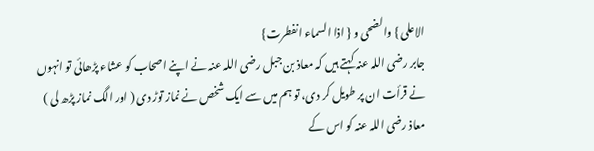الاعلى } والضحى و { اذا السماء انفطرت}
جابر رضی اللہ عنہ کہتے ہیں کہ معاذ بن جبل رضی اللہ عنہ نے اپنے اصحاب کو عشاء پڑھائی تو انہوں نے قرأت ان پر طویل کر دی، تو ہم میں سے ایک شخص نے نماز توڑ دی ( اور الگ نماز پڑھ لی ) معاذ رضی اللہ عنہ کو اس کے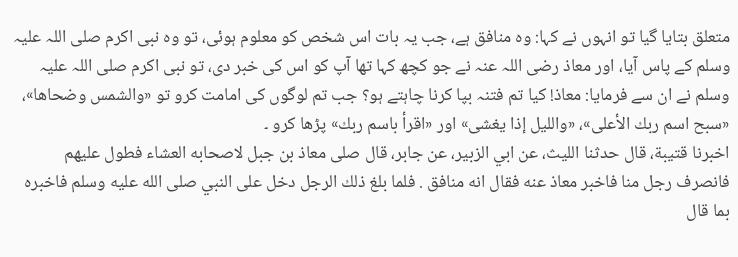متعلق بتایا گیا تو انہوں نے کہا: وہ منافق ہے، جب یہ بات اس شخص کو معلوم ہوئی، تو وہ نبی اکرم صلی اللہ علیہ وسلم کے پاس آیا، اور معاذ رضی اللہ عنہ نے جو کچھ کہا تھا آپ کو اس کی خبر دی، تو نبی اکرم صلی اللہ علیہ وسلم نے ان سے فرمایا: معاذ! کیا تم فتنہ بپا کرنا چاہتے ہو؟ جب تم لوگوں کی امامت کرو تو «والشمس وضحاها»، «سبح اسم ربك الأعلى»، «والليل إذا يغشى» اور «اقرأ باسم ربك» پڑھا کرو ۔
اخبرنا قتيبة، قال حدثنا الليث، عن ابي الزبير، عن جابر، قال صلى معاذ بن جبل لاصحابه العشاء فطول عليهم فانصرف رجل منا فاخبر معاذ عنه فقال انه منافق . فلما بلغ ذلك الرجل دخل على النبي صلى الله عليه وسلم فاخبره بما قال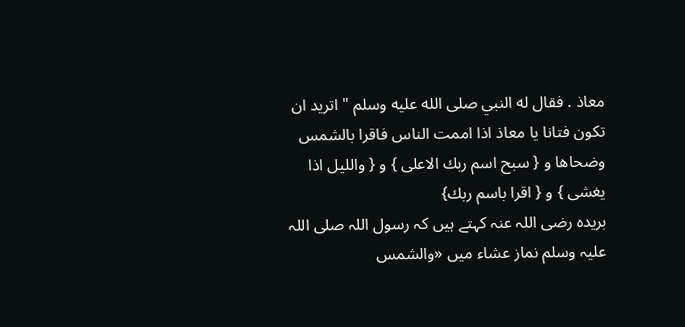معاذ . فقال له النبي صلى الله عليه وسلم " اتريد ان تكون فتانا يا معاذ اذا اممت الناس فاقرا بالشمس وضحاها و { سبح اسم ربك الاعلى } و { والليل اذا يغشى } و { اقرا باسم ربك}
بریدہ رضی اللہ عنہ کہتے ہیں کہ رسول اللہ صلی اللہ علیہ وسلم نماز عشاء میں «والشمس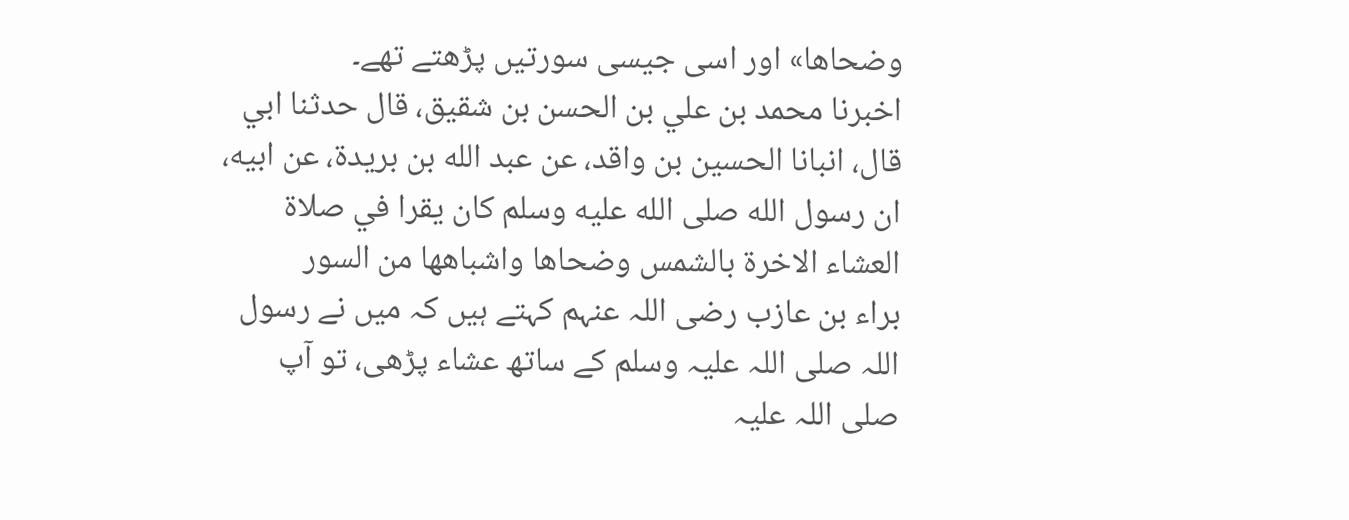وضحاها» اور اسی جیسی سورتیں پڑھتے تھے۔
اخبرنا محمد بن علي بن الحسن بن شقيق، قال حدثنا ابي قال، انبانا الحسين بن واقد، عن عبد الله بن بريدة، عن ابيه، ان رسول الله صلى الله عليه وسلم كان يقرا في صلاة العشاء الاخرة بالشمس وضحاها واشباهها من السور
براء بن عازب رضی اللہ عنہم کہتے ہیں کہ میں نے رسول اللہ صلی اللہ علیہ وسلم کے ساتھ عشاء پڑھی، تو آپ صلی اللہ علیہ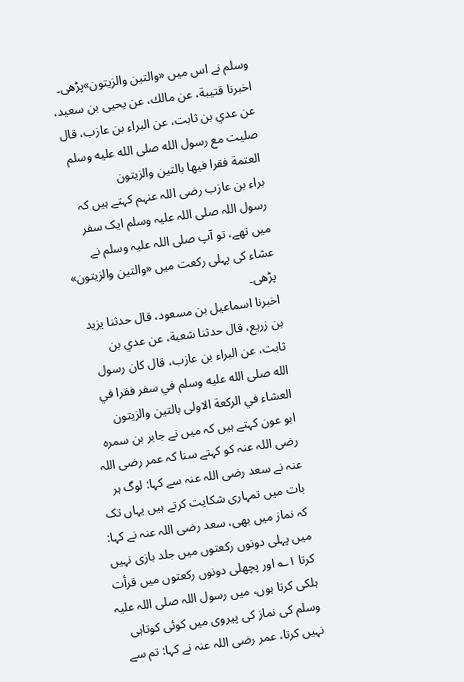وسلم نے اس میں «والتین والزیتون»پڑھی۔
اخبرنا قتيبة، عن مالك، عن يحيى بن سعيد، عن عدي بن ثابت، عن البراء بن عازب، قال صليت مع رسول الله صلى الله عليه وسلم العتمة فقرا فيها بالتين والزيتون
براء بن عازب رضی اللہ عنہم کہتے ہیں کہ رسول اللہ صلی اللہ علیہ وسلم ایک سفر میں تھے، تو آپ صلی اللہ علیہ وسلم نے عشاء کی پہلی رکعت میں «والتین والزیتون» پڑھی۔
اخبرنا اسماعيل بن مسعود، قال حدثنا يزيد بن زريع، قال حدثنا شعبة، عن عدي بن ثابت، عن البراء بن عازب، قال كان رسول الله صلى الله عليه وسلم في سفر فقرا في العشاء في الركعة الاولى بالتين والزيتون
ابو عون کہتے ہیں کہ میں نے جابر بن سمرہ رضی اللہ عنہ کو کہتے سنا کہ عمر رضی اللہ عنہ نے سعد رضی اللہ عنہ سے کہا: لوگ ہر بات میں تمہاری شکایت کرتے ہیں یہاں تک کہ نماز میں بھی، سعد رضی اللہ عنہ نے کہا: میں پہلی دونوں رکعتوں میں جلد بازی نہیں کرتا ۱؎ اور پچھلی دونوں رکعتوں میں قرأت ہلکی کرتا ہوں، میں رسول اللہ صلی اللہ علیہ وسلم کی نماز کی پیروی میں کوئی کوتاہی نہیں کرتا، عمر رضی اللہ عنہ نے کہا: تم سے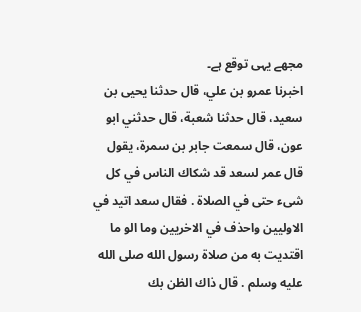مجھے یہی توقع ہے۔
اخبرنا عمرو بن علي، قال حدثنا يحيى بن سعيد، قال حدثنا شعبة، قال حدثني ابو عون، قال سمعت جابر بن سمرة، يقول قال عمر لسعد قد شكاك الناس في كل شىء حتى في الصلاة . فقال سعد اتيد في الاوليين واحذف في الاخريين وما الو ما اقتديت به من صلاة رسول الله صلى الله عليه وسلم . قال ذاك الظن بك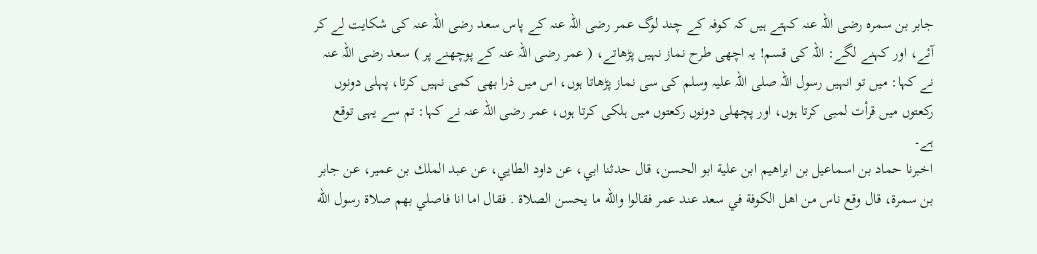جابر بن سمرہ رضی اللہ عنہ کہتے ہیں کہ کوفہ کے چند لوگ عمر رضی اللہ عنہ کے پاس سعد رضی اللہ عنہ کی شکایت لے کر آئے، اور کہنے لگے: اللہ کی قسم! یہ اچھی طرح نماز نہیں پڑھاتے، ( عمر رضی اللہ عنہ کے پوچھنے پر ) سعد رضی اللہ عنہ نے کہا: میں تو انہیں رسول اللہ صلی اللہ علیہ وسلم کی سی نماز پڑھاتا ہوں، اس میں ذرا بھی کمی نہیں کرتا، پہلی دونوں رکعتوں میں قرأت لمبی کرتا ہوں، اور پچھلی دونوں رکعتوں میں ہلکی کرتا ہوں، عمر رضی اللہ عنہ نے کہا: تم سے یہی توقع ہے۔
اخبرنا حماد بن اسماعيل بن ابراهيم ابن علية ابو الحسن، قال حدثنا ابي، عن داود الطايي، عن عبد الملك بن عمير، عن جابر بن سمرة، قال وقع ناس من اهل الكوفة في سعد عند عمر فقالوا والله ما يحسن الصلاة . فقال اما انا فاصلي بهم صلاة رسول الله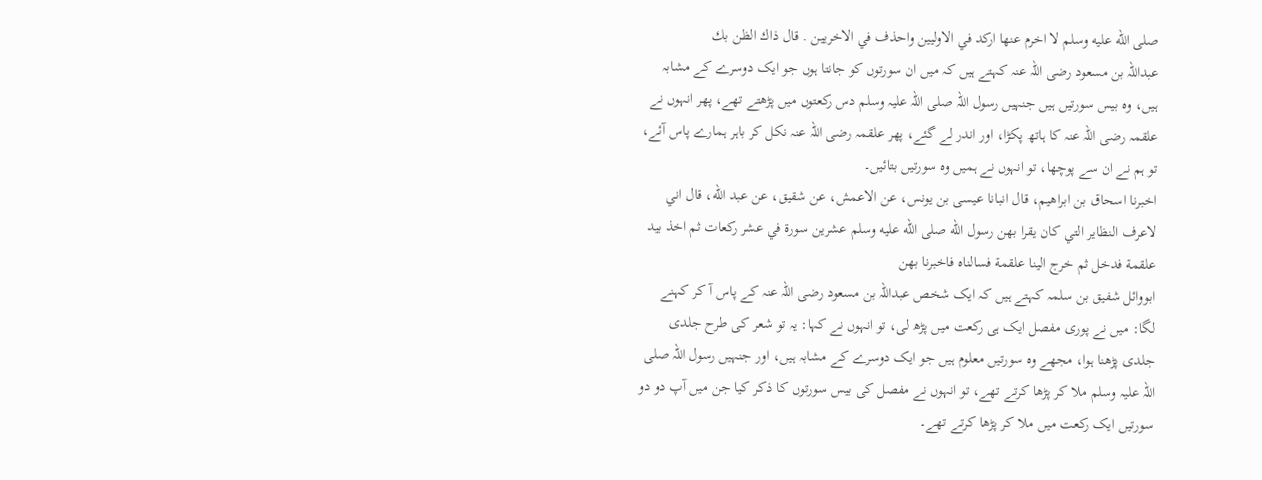صلى الله عليه وسلم لا اخرم عنها اركد في الاوليين واحذف في الاخريين . قال ذاك الظن بك
عبداللہ بن مسعود رضی اللہ عنہ کہتے ہیں کہ میں ان سورتوں کو جانتا ہوں جو ایک دوسرے کے مشابہ ہیں، وہ بیس سورتیں ہیں جنہیں رسول اللہ صلی اللہ علیہ وسلم دس رکعتوں میں پڑھتے تھے، پھر انہوں نے علقمہ رضی اللہ عنہ کا ہاتھ پکڑا، اور اندر لے گئے، پھر علقمہ رضی اللہ عنہ نکل کر باہر ہمارے پاس آئے، تو ہم نے ان سے پوچھا، تو انہوں نے ہمیں وہ سورتیں بتائیں۔
اخبرنا اسحاق بن ابراهيم، قال انبانا عيسى بن يونس، عن الاعمش، عن شقيق، عن عبد الله، قال اني لاعرف النظاير التي كان يقرا بهن رسول الله صلى الله عليه وسلم عشرين سورة في عشر ركعات ثم اخذ بيد علقمة فدخل ثم خرج الينا علقمة فسالناه فاخبرنا بهن
ابووائل شفیق بن سلمہ کہتے ہیں کہ ایک شخص عبداللہ بن مسعود رضی اللہ عنہ کے پاس آ کر کہنے لگا: میں نے پوری مفصل ایک ہی رکعت میں پڑھ لی، تو انہوں نے کہا: یہ تو شعر کی طرح جلدی جلدی پڑھنا ہوا، مجھے وہ سورتیں معلوم ہیں جو ایک دوسرے کے مشابہ ہیں، اور جنہیں رسول اللہ صلی اللہ علیہ وسلم ملا کر پڑھا کرتے تھے، تو انہوں نے مفصل کی بیس سورتوں کا ذکر کیا جن میں آپ دو دو سورتیں ایک رکعت میں ملا کر پڑھا کرتے تھے۔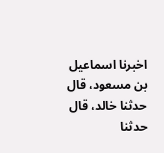اخبرنا اسماعيل بن مسعود، قال حدثنا خالد، قال حدثنا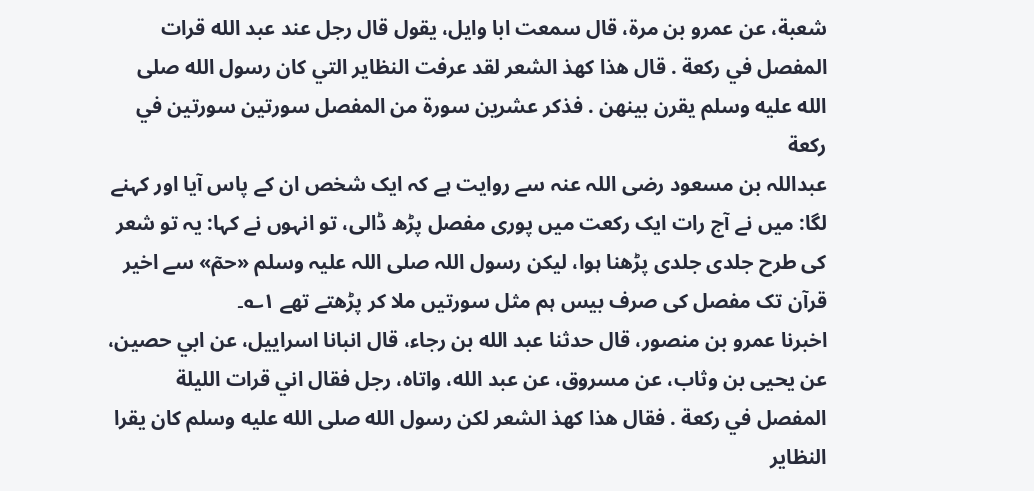شعبة، عن عمرو بن مرة، قال سمعت ابا وايل، يقول قال رجل عند عبد الله قرات المفصل في ركعة . قال هذا كهذ الشعر لقد عرفت النظاير التي كان رسول الله صلى الله عليه وسلم يقرن بينهن . فذكر عشرين سورة من المفصل سورتين سورتين في ركعة
عبداللہ بن مسعود رضی اللہ عنہ سے روایت ہے کہ ایک شخص ان کے پاس آیا اور کہنے لگا: میں نے آج رات ایک رکعت میں پوری مفصل پڑھ ڈالی، تو انہوں نے کہا: یہ تو شعر کی طرح جلدی جلدی پڑھنا ہوا، لیکن رسول اللہ صلی اللہ علیہ وسلم «حمٓ» سے اخیر قرآن تک مفصل کی صرف بیس ہم مثل سورتیں ملا کر پڑھتے تھے ۱؎۔
اخبرنا عمرو بن منصور، قال حدثنا عبد الله بن رجاء، قال انبانا اسراييل، عن ابي حصين، عن يحيى بن وثاب، عن مسروق، عن عبد الله، واتاه، رجل فقال اني قرات الليلة المفصل في ركعة . فقال هذا كهذ الشعر لكن رسول الله صلى الله عليه وسلم كان يقرا النظاير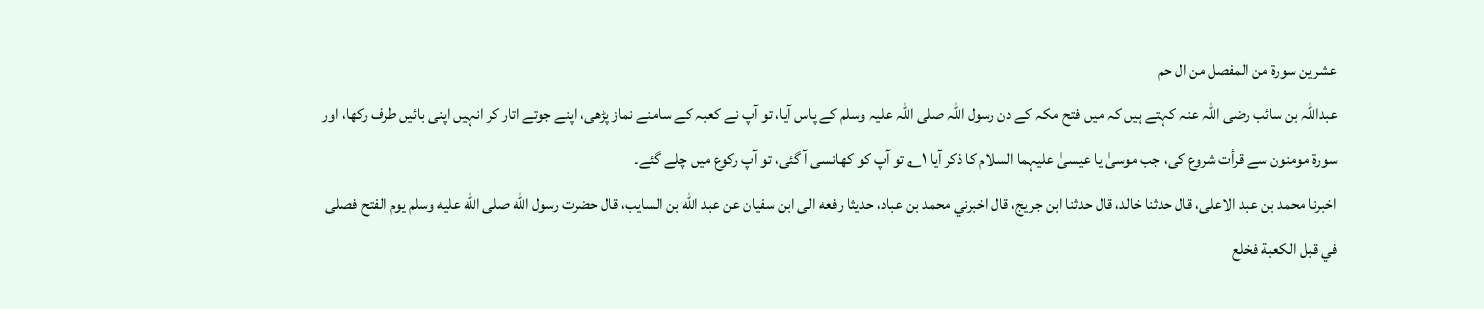عشرين سورة من المفصل من ال حم
عبداللہ بن سائب رضی اللہ عنہ کہتے ہیں کہ میں فتح مکہ کے دن رسول اللہ صلی اللہ علیہ وسلم کے پاس آیا، تو آپ نے کعبہ کے سامنے نماز پڑھی، اپنے جوتے اتار کر انہیں اپنی بائیں طرف رکھا، اور سورۃ مومنون سے قرأت شروع کی، جب موسیٰ یا عیسیٰ علیہما السلام کا ذکر آیا ۱؎ تو آپ کو کھانسی آ گئی، تو آپ رکوع میں چلے گئے۔
اخبرنا محمد بن عبد الاعلى، قال حدثنا خالد، قال حدثنا ابن جريج، قال اخبرني محمد بن عباد، حديثا رفعه الى ابن سفيان عن عبد الله بن السايب، قال حضرت رسول الله صلى الله عليه وسلم يوم الفتح فصلى في قبل الكعبة فخلع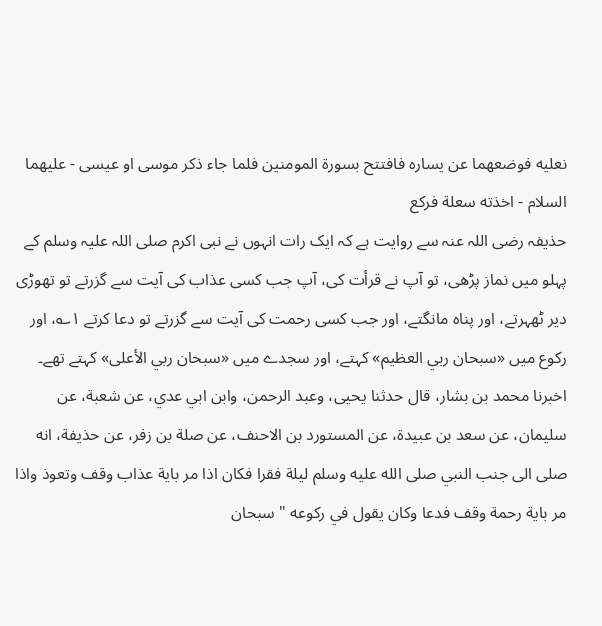نعليه فوضعهما عن يساره فافتتح بسورة المومنين فلما جاء ذكر موسى او عيسى - عليهما السلام - اخذته سعلة فركع
حذیفہ رضی اللہ عنہ سے روایت ہے کہ ایک رات انہوں نے نبی اکرم صلی اللہ علیہ وسلم کے پہلو میں نماز پڑھی، تو آپ نے قرأت کی، آپ جب کسی عذاب کی آیت سے گزرتے تو تھوڑی دیر ٹھہرتے، اور پناہ مانگتے، اور جب کسی رحمت کی آیت سے گزرتے تو دعا کرتے ۱؎، اور رکوع میں «سبحان ربي العظيم» کہتے، اور سجدے میں «سبحان ربي الأعلى» کہتے تھے۔
اخبرنا محمد بن بشار، قال حدثنا يحيى، وعبد الرحمن، وابن ابي عدي، عن شعبة، عن سليمان، عن سعد بن عبيدة، عن المستورد بن الاحنف، عن صلة بن زفر، عن حذيفة، انه صلى الى جنب النبي صلى الله عليه وسلم ليلة فقرا فكان اذا مر باية عذاب وقف وتعوذ واذا مر باية رحمة وقف فدعا وكان يقول في ركوعه " سبحان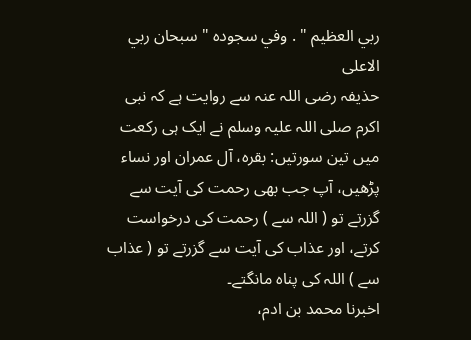ربي العظيم " . وفي سجوده " سبحان ربي الاعلى
حذیفہ رضی اللہ عنہ سے روایت ہے کہ نبی اکرم صلی اللہ علیہ وسلم نے ایک ہی رکعت میں تین سورتیں: بقرہ، آل عمران اور نساء پڑھیں، آپ جب بھی رحمت کی آیت سے گزرتے تو ( اللہ سے ) رحمت کی درخواست کرتے، اور عذاب کی آیت سے گزرتے تو ( عذاب سے ) اللہ کی پناہ مانگتے۔
اخبرنا محمد بن ادم،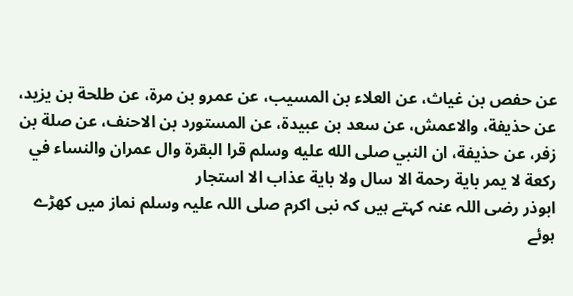عن حفص بن غياث، عن العلاء بن المسيب، عن عمرو بن مرة، عن طلحة بن يزيد، عن حذيفة، والاعمش، عن سعد بن عبيدة، عن المستورد بن الاحنف، عن صلة بن زفر، عن حذيفة، ان النبي صلى الله عليه وسلم قرا البقرة وال عمران والنساء في ركعة لا يمر باية رحمة الا سال ولا باية عذاب الا استجار
ابوذر رضی اللہ عنہ کہتے ہیں کہ نبی اکرم صلی اللہ علیہ وسلم نماز میں کھڑے ہوئے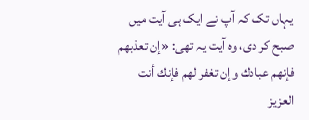یہاں تک کہ آپ نے ایک ہی آیت میں صبح کر دی، وہ آیت یہ تھی: «إن تعذبهم فإنهم عبادك وإن تغفر لهم فإنك أنت العزيز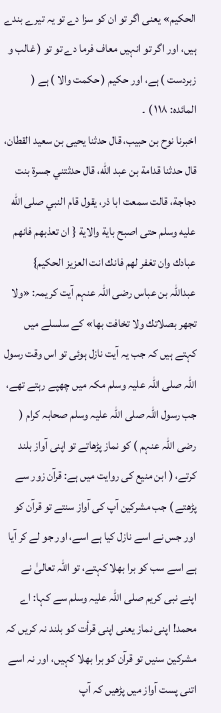الحكيم» یعنی اگر تو ان کو سزا دے تو یہ تیرے بندے ہیں، اور اگر تو انہیں معاف فرما دے تو تو ( غالب و زبردست ) ہے، اور حکیم ( حکمت والا ) ہے ( المائدہ: ۱۱۸ ) ۔
اخبرنا نوح بن حبيب، قال حدثنا يحيى بن سعيد القطان، قال حدثنا قدامة بن عبد الله، قال حدثتني جسرة بنت دجاجة، قالت سمعت ابا ذر، يقول قام النبي صلى الله عليه وسلم حتى اصبح باية والاية { ان تعذبهم فانهم عبادك وان تغفر لهم فانك انت العزيز الحكيم}
عبداللہ بن عباس رضی اللہ عنہم آیت کریمہ: «ولا تجهر بصلاتك ولا تخافت بها» کے سلسلے میں کہتے ہیں کہ جب یہ آیت نازل ہوئی تو اس وقت رسول اللہ صلی اللہ علیہ وسلم مکہ میں چھپے رہتے تھے، جب رسول اللہ صلی اللہ علیہ وسلم صحابہ کرام ( رضی اللہ عنہم ) کو نماز پڑھاتے تو اپنی آواز بلند کرتے، ( ابن منیع کی روایت میں ہے: قرآن زور سے پڑھتے ) جب مشرکین آپ کی آواز سنتے تو قرآن کو اور جس نے اسے نازل کیا ہے اسے، اور جو لے کر آیا ہے اسے سب کو برا بھلا کہتے، تو اللہ تعالیٰ نے اپنے نبی کریم صلی اللہ علیہ وسلم سے کہا: اے محمد! اپنی نماز یعنی اپنی قرأت کو بلند نہ کریں کہ مشرکین سنیں تو قرآن کو برا بھلا کہیں، اور نہ اسے اتنی پست آواز میں پڑھیں کہ آپ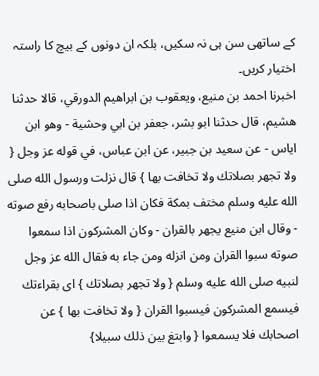کے ساتھی سن ہی نہ سکیں، بلکہ ان دونوں کے بیچ کا راستہ اختیار کریں۔
اخبرنا احمد بن منيع، ويعقوب بن ابراهيم الدورقي، قالا حدثنا هشيم، قال حدثنا ابو بشر، جعفر بن ابي وحشية - وهو ابن اياس - عن سعيد بن جبير، عن ابن عباس، في قوله عز وجل { ولا تجهر بصلاتك ولا تخافت بها } قال نزلت ورسول الله صلى الله عليه وسلم مختف بمكة فكان اذا صلى باصحابه رفع صوته - وقال ابن منيع يجهر بالقران - وكان المشركون اذا سمعوا صوته سبوا القران ومن انزله ومن جاء به فقال الله عز وجل لنبيه صلى الله عليه وسلم { ولا تجهر بصلاتك } اى بقراءتك فيسمع المشركون فيسبوا القران { ولا تخافت بها } عن اصحابك فلا يسمعوا { وابتغ بين ذلك سبيلا}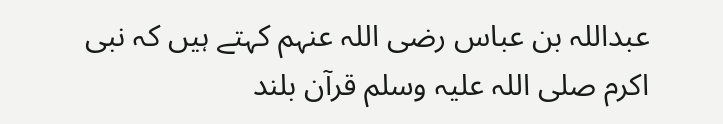عبداللہ بن عباس رضی اللہ عنہم کہتے ہیں کہ نبی اکرم صلی اللہ علیہ وسلم قرآن بلند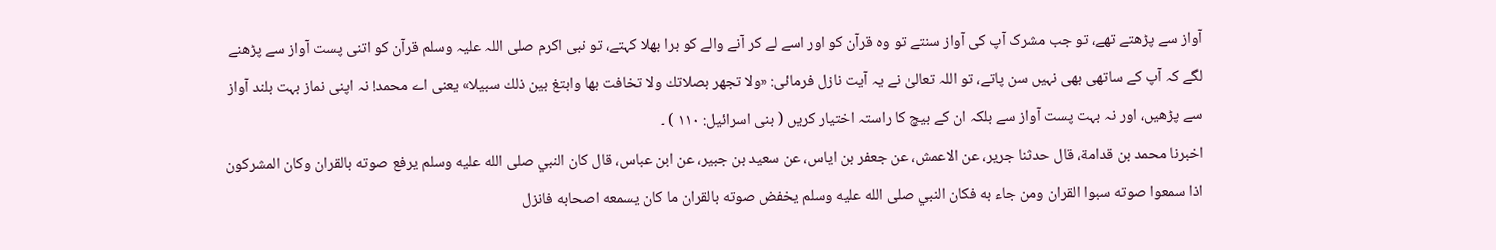آواز سے پڑھتے تھے، تو جب مشرک آپ کی آواز سنتے تو وہ قرآن کو اور اسے لے کر آنے والے کو برا بھلا کہتے، تو نبی اکرم صلی اللہ علیہ وسلم قرآن کو اتنی پست آواز سے پڑھنے لگے کہ آپ کے ساتھی بھی نہیں سن پاتے، تو اللہ تعالیٰ نے یہ آیت نازل فرمائی: «ولا تجهر بصلاتك ولا تخافت بها وابتغ بين ذلك سبيلا» یعنی اے محمد! نہ اپنی نماز بہت بلند آواز سے پڑھیں، اور نہ بہت پست آواز سے بلکہ ان کے بیچ کا راستہ اختیار کریں ( بنی اسرائیل: ۱۱۰ ) ۔
اخبرنا محمد بن قدامة، قال حدثنا جرير، عن الاعمش، عن جعفر بن اياس، عن سعيد بن جبير، عن ابن عباس، قال كان النبي صلى الله عليه وسلم يرفع صوته بالقران وكان المشركون اذا سمعوا صوته سبوا القران ومن جاء به فكان النبي صلى الله عليه وسلم يخفض صوته بالقران ما كان يسمعه اصحابه فانزل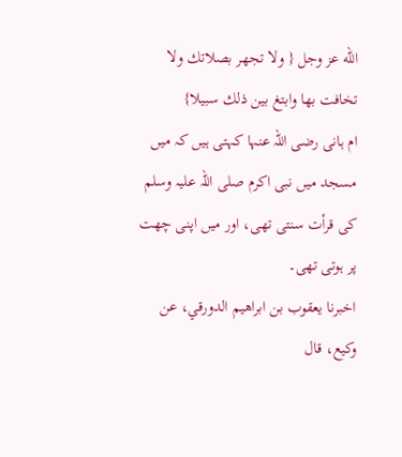الله عز وجل { ولا تجهر بصلاتك ولا تخافت بها وابتغ بين ذلك سبيلا}
ام ہانی رضی اللہ عنہا کہتی ہیں کہ میں مسجد میں نبی اکرم صلی اللہ علیہ وسلم کی قرأت سنتی تھی، اور میں اپنی چھت پر ہوتی تھی۔
اخبرنا يعقوب بن ابراهيم الدورقي، عن وكيع، قال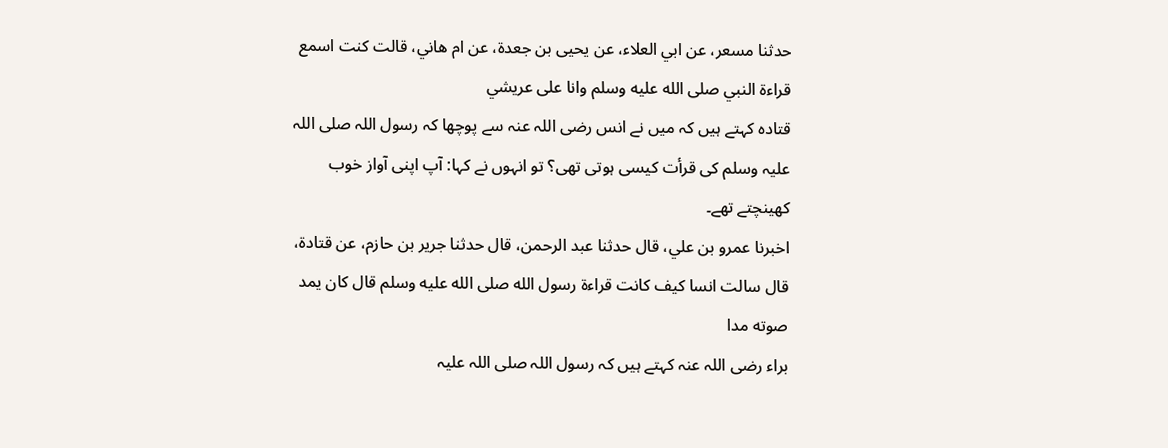حدثنا مسعر، عن ابي العلاء، عن يحيى بن جعدة، عن ام هاني، قالت كنت اسمع قراءة النبي صلى الله عليه وسلم وانا على عريشي
قتادہ کہتے ہیں کہ میں نے انس رضی اللہ عنہ سے پوچھا کہ رسول اللہ صلی اللہ علیہ وسلم کی قرأت کیسی ہوتی تھی؟ تو انہوں نے کہا: آپ اپنی آواز خوب کھینچتے تھے۔
اخبرنا عمرو بن علي، قال حدثنا عبد الرحمن، قال حدثنا جرير بن حازم، عن قتادة، قال سالت انسا كيف كانت قراءة رسول الله صلى الله عليه وسلم قال كان يمد صوته مدا
براء رضی اللہ عنہ کہتے ہیں کہ رسول اللہ صلی اللہ علیہ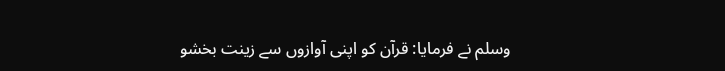وسلم نے فرمایا: قرآن کو اپنی آوازوں سے زینت بخشو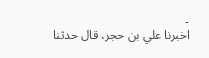۔
اخبرنا علي بن حجر، قال حدثنا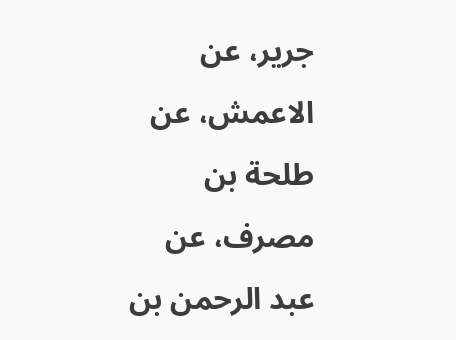جرير، عن الاعمش، عن طلحة بن مصرف، عن عبد الرحمن بن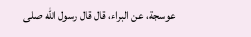عوسجة، عن البراء، قال قال رسول الله صلى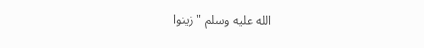الله عليه وسلم " زينوا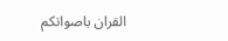القران باصواتكم